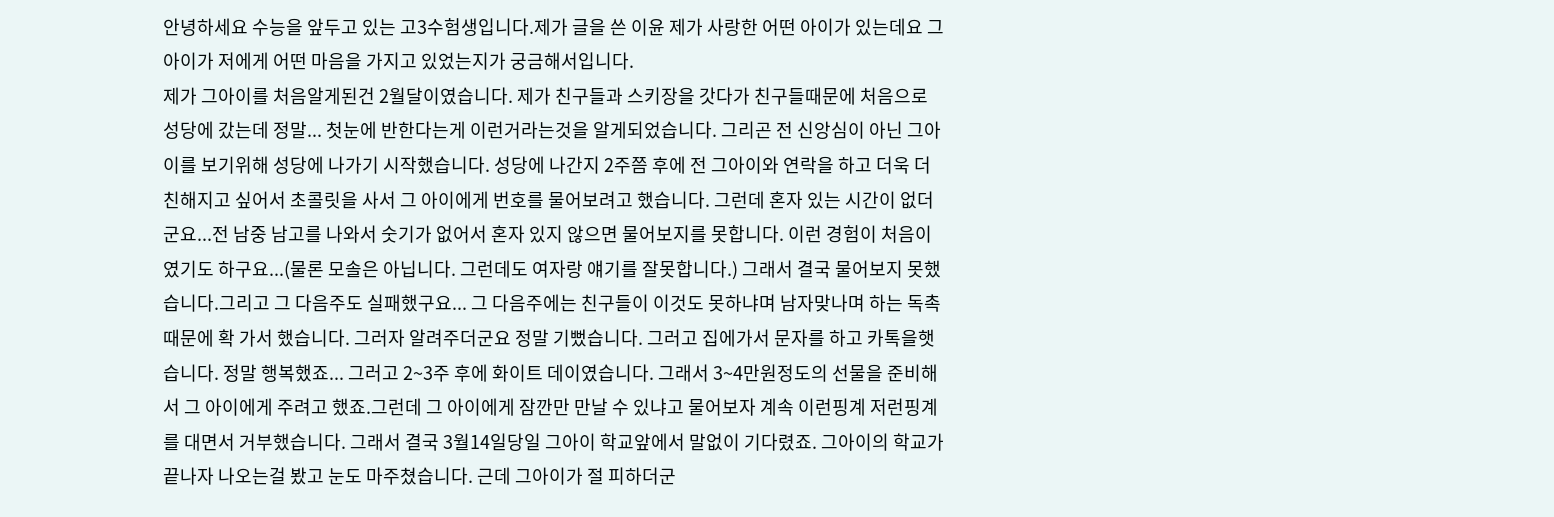안녕하세요 수능을 앞두고 있는 고3수험생입니다.제가 글을 쓴 이윤 제가 사랑한 어떤 아이가 있는데요 그아이가 저에게 어떤 마음을 가지고 있었는지가 궁금해서입니다.
제가 그아이를 처음알게된건 2월달이였습니다. 제가 친구들과 스키장을 갓다가 친구들때문에 처음으로 성당에 갔는데 정말... 첫눈에 반한다는게 이런거라는것을 알게되었습니다. 그리곤 전 신앙심이 아닌 그아이를 보기위해 성당에 나가기 시작했습니다. 성당에 나간지 2주쯤 후에 전 그아이와 연락을 하고 더욱 더 친해지고 싶어서 초콜릿을 사서 그 아이에게 번호를 물어보려고 했습니다. 그런데 혼자 있는 시간이 없더군요...전 남중 남고를 나와서 숫기가 없어서 혼자 있지 않으면 물어보지를 못합니다. 이런 경험이 처음이였기도 하구요...(물론 모솔은 아닙니다. 그런데도 여자랑 얘기를 잘못합니다.) 그래서 결국 물어보지 못했습니다.그리고 그 다음주도 실패했구요... 그 다음주에는 친구들이 이것도 못하냐며 남자맞나며 하는 독촉때문에 확 가서 했습니다. 그러자 알려주더군요 정말 기뻤습니다. 그러고 집에가서 문자를 하고 카톡을햇습니다. 정말 행복했죠... 그러고 2~3주 후에 화이트 데이였습니다. 그래서 3~4만원정도의 선물을 준비해서 그 아이에게 주려고 했죠.그런데 그 아이에게 잠깐만 만날 수 있냐고 물어보자 계속 이런핑계 저런핑계를 대면서 거부했습니다. 그래서 결국 3월14일당일 그아이 학교앞에서 말없이 기다렸죠. 그아이의 학교가 끝나자 나오는걸 봤고 눈도 마주쳤습니다. 근데 그아이가 절 피하더군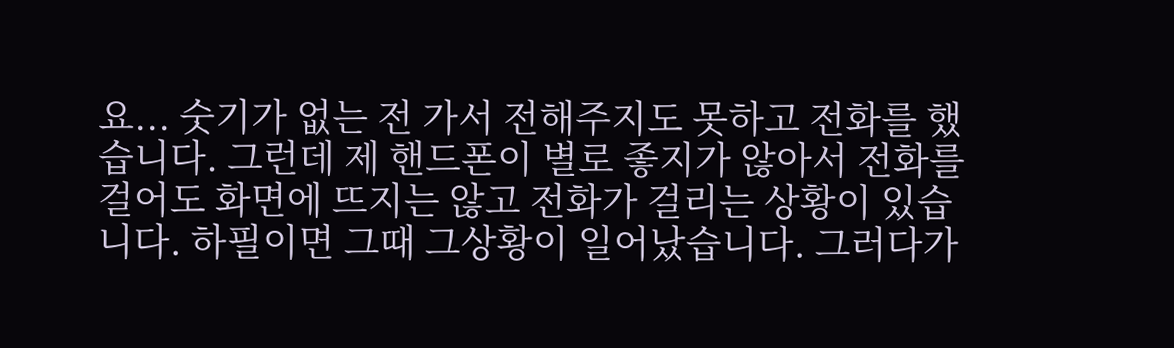요... 숫기가 없는 전 가서 전해주지도 못하고 전화를 했습니다. 그런데 제 핸드폰이 별로 좋지가 않아서 전화를 걸어도 화면에 뜨지는 않고 전화가 걸리는 상황이 있습니다. 하필이면 그때 그상황이 일어났습니다. 그러다가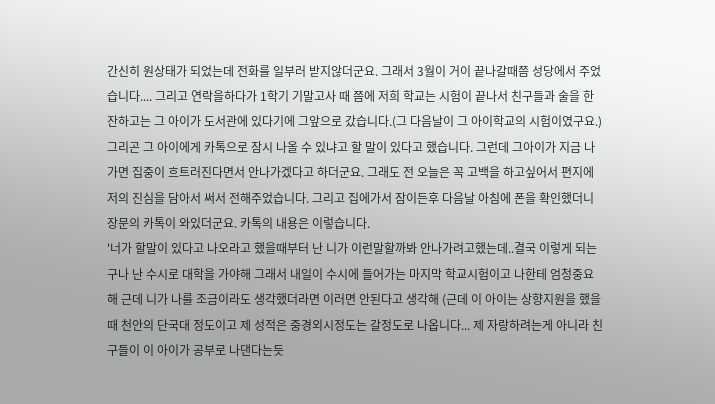간신히 원상태가 되었는데 전화를 일부러 받지않더군요. 그래서 3월이 거이 끝나갈때쯤 성당에서 주었습니다.... 그리고 연락을하다가 1학기 기말고사 때 쯤에 저희 학교는 시험이 끝나서 친구들과 술을 한잔하고는 그 아이가 도서관에 있다기에 그앞으로 갔습니다.(그 다음날이 그 아이학교의 시험이였구요.) 그리곤 그 아이에게 카톡으로 잠시 나올 수 있냐고 할 말이 있다고 했습니다. 그런데 그아이가 지금 나가면 집중이 흐트러진다면서 안나가겠다고 하더군요. 그래도 전 오늘은 꼭 고백을 하고싶어서 편지에 저의 진심을 담아서 써서 전해주었습니다. 그리고 집에가서 잠이든후 다음날 아침에 폰을 확인했더니 장문의 카톡이 와있더군요. 카톡의 내용은 이렇습니다.
'너가 할말이 있다고 나오라고 했을때부터 난 니가 이런말할까봐 안나가려고했는데..결국 이렇게 되는구나 난 수시로 대학을 가야해 그래서 내일이 수시에 들어가는 마지막 학교시험이고 나한테 엄청중요해 근데 니가 나를 조금이라도 생각했더라면 이러면 안된다고 생각해 (근데 이 아이는 상향지원을 했을때 천안의 단국대 정도이고 제 성적은 중경외시정도는 갈정도로 나옵니다... 제 자랑하려는게 아니라 친구들이 이 아이가 공부로 나댄다는듯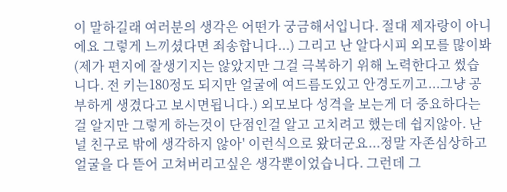이 말하길래 여러분의 생각은 어떤가 궁금해서입니다. 절대 제자랑이 아니에요 그렇게 느끼셨다면 죄송합니다...) 그리고 난 알다시피 외모를 많이봐(제가 편지에 잘생기지는 않았지만 그걸 극복하기 위해 노력한다고 썼습니다. 전 키는180정도 되지만 얼굴에 여드름도있고 안경도끼고...그냥 공부하게 생겼다고 보시면됩니다.) 외모보다 성격을 보는게 더 중요하다는 걸 알지만 그렇게 하는것이 단점인걸 알고 고치려고 했는데 쉽지않아. 난 널 친구로 밖에 생각하지 않아' 이런식으로 왔더군요...정말 자존심상하고 얼굴을 다 뜯어 고쳐버리고싶은 생각뿐이었습니다. 그런데 그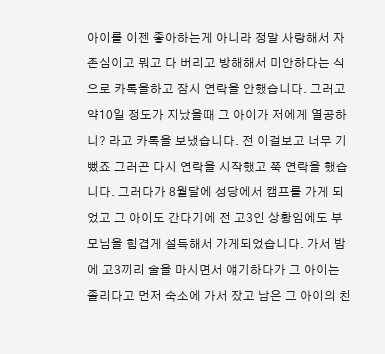아이를 이젠 좋아하는게 아니라 정말 사랑해서 자존심이고 뭐고 다 버리고 방해해서 미안하다는 식으로 카톡을하고 잠시 연락을 안했습니다. 그러고 약10일 정도가 지났을때 그 아이가 저에게 열공하니? 라고 카톡을 보냈습니다. 전 이걸보고 너무 기뻤죠 그러곤 다시 연락을 시작했고 쭉 연락을 했습니다. 그러다가 8월달에 성당에서 캠프를 가게 되었고 그 아이도 간다기에 전 고3인 상황임에도 부모님을 힘겹게 설득해서 가게되었습니다. 가서 밤에 고3끼리 술을 마시면서 얘기하다가 그 아이는 졸리다고 먼저 숙소에 가서 잤고 남은 그 아이의 친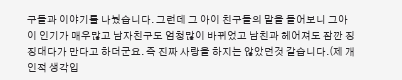구들과 이야기를 나눴습니다. 그런데 그 아이 친구들의 말을 들어보니 그아이 인기가 매우많고 남자친구도 엄청많이 바뀌었고 남친과 헤어져도 잠깐 징징대다가 만다고 하더군요. 즉 진짜 사랑을 하지는 않았던것 같습니다.(제 개인적 생각입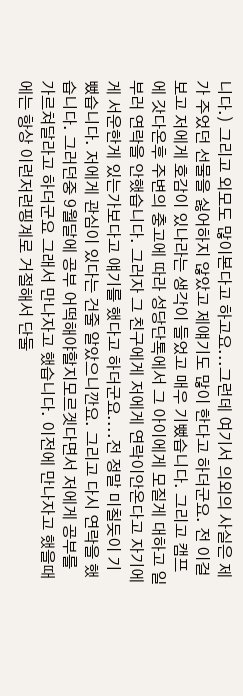니다.) 그리고 외모도 많이본다고 하고요...그런데 여기서 의외의 사실은 제가 주었던 선물을 싫어하지 않았고 제얘기도 많이 한다고 하더군요. 전 이걸보고 저에게 호감이 있나라는 생각이 들었고 매우 기뻤습니다. 그리고 캠프에 갓다온후 주변의 충고에 따라 성당단톡에서 그 아이에게 모질게 대하고 일부러 연락을 안했습니다. 그러자 그 친구에게 저에게 연락이안온다고 자기에게 서운한게 있는가보다고 얘기를 했다고 하더군요....전 정말 미칠듯이 기뻤습니다. 저에게 관심이 있다는 건줄 알았으니깐요. 그리고 다시 연락을 했습니다. 그러던중 9월달에 공부 어떡해야할지모르겟다면서 저에게 공부를 가르쳐달라고 하더군요 그래서 만나자고 했습니다. 이전에 만나자고 했을때에는 항상 이런저런핑계로 거절해서 단둘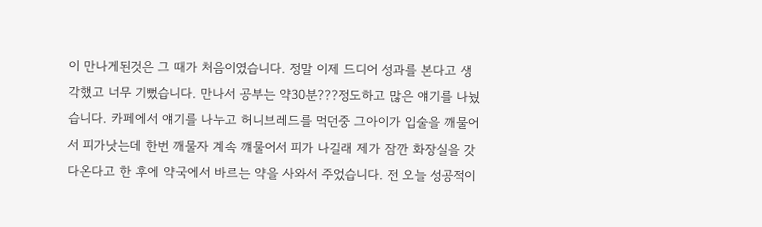이 만나게된것은 그 때가 처음이였습니다. 정말 이제 드디어 성과를 본다고 생각했고 너무 기뻤습니다. 만나서 공부는 약30분???정도하고 많은 얘기를 나눴습니다. 카페에서 얘기를 나누고 허니브레드를 먹던중 그아이가 입술을 깨물어서 피가낫는데 한번 깨물자 계속 꺠물어서 피가 나길래 제가 잠깐 화장실을 갓다온다고 한 후에 약국에서 바르는 약을 사와서 주었습니다. 전 오늘 성공적이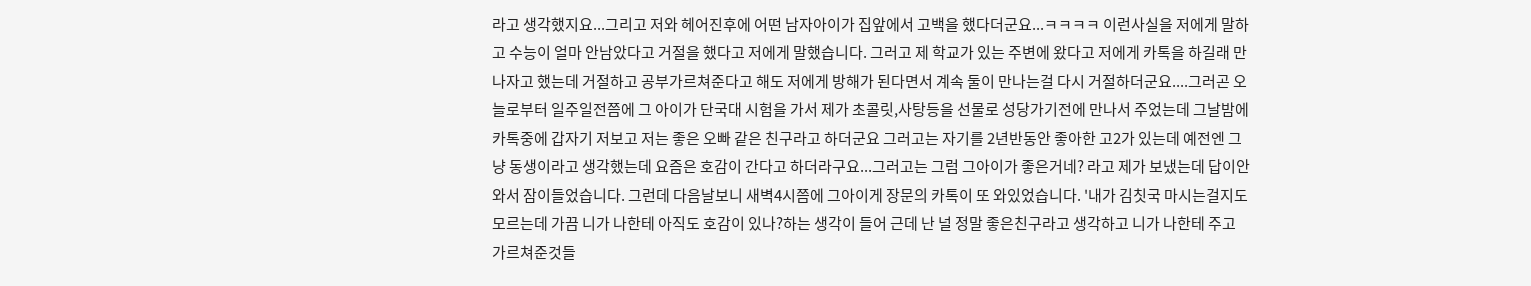라고 생각했지요...그리고 저와 헤어진후에 어떤 남자아이가 집앞에서 고백을 했다더군요...ㅋㅋㅋㅋ 이런사실을 저에게 말하고 수능이 얼마 안남았다고 거절을 했다고 저에게 말했습니다. 그러고 제 학교가 있는 주변에 왔다고 저에게 카톡을 하길래 만나자고 했는데 거절하고 공부가르쳐준다고 해도 저에게 방해가 된다면서 계속 둘이 만나는걸 다시 거절하더군요....그러곤 오늘로부터 일주일전쯤에 그 아이가 단국대 시험을 가서 제가 초콜릿,사탕등을 선물로 성당가기전에 만나서 주었는데 그날밤에 카톡중에 갑자기 저보고 저는 좋은 오빠 같은 친구라고 하더군요 그러고는 자기를 2년반동안 좋아한 고2가 있는데 예전엔 그냥 동생이라고 생각했는데 요즘은 호감이 간다고 하더라구요...그러고는 그럼 그아이가 좋은거네? 라고 제가 보냈는데 답이안와서 잠이들었습니다. 그런데 다음날보니 새벽4시쯤에 그아이게 장문의 카톡이 또 와있었습니다. '내가 김칫국 마시는걸지도 모르는데 가끔 니가 나한테 아직도 호감이 있나?하는 생각이 들어 근데 난 널 정말 좋은친구라고 생각하고 니가 나한테 주고 가르쳐준것들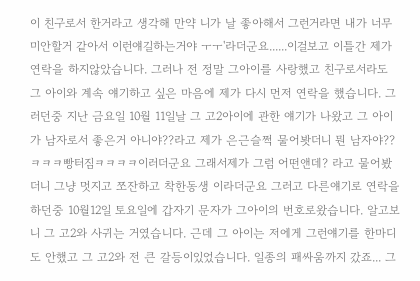이 친구로서 한거라고 생각해 만약 니가 날 좋아해서 그런거라면 내가 너무 미안할거 같아서 이런얘길하는거야 ㅜㅜ'라더군요......이걸보고 이틀간 제가 연락을 하지않았습니다. 그러나 전 정말 그아이를 사랑했고 친구로서라도 그 아이와 계속 얘기하고 싶은 마음에 제가 다시 먼저 연락을 했습니다. 그러던중 지난 금요일 10월 11일날 그 고2아이에 관한 얘기가 나왔고 그 아이가 남자로서 좋은거 아니야??라고 제가 은근슬쩍 물어봣더니 뭔 남자야??ㅋㅋㅋ빵터짐ㅋㅋㅋㅋ이러더군요 그래서제가 그럼 어떤앤데? 라고 물어봤더니 그냥 멋지고 쪼잔하고 착한동생 이라더군요 그러고 다른얘기로 연락을 하던중 10월12일 토요일에 갑자기 문자가 그아이의 번호로왔습니다. 알고보니 그 고2와 사귀는 거였습니다. 근데 그 아이는 저에게 그런얘기를 한마디도 안했고 그 고2와 전 큰 갈등이있었습니다. 일종의 패싸움까지 갔죠... 그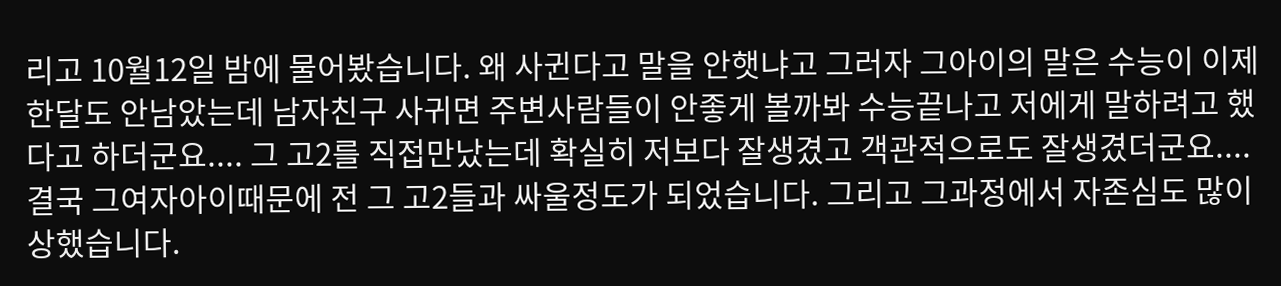리고 10월12일 밤에 물어봤습니다. 왜 사귄다고 말을 안햇냐고 그러자 그아이의 말은 수능이 이제 한달도 안남았는데 남자친구 사귀면 주변사람들이 안좋게 볼까봐 수능끝나고 저에게 말하려고 했다고 하더군요.... 그 고2를 직접만났는데 확실히 저보다 잘생겼고 객관적으로도 잘생겼더군요....
결국 그여자아이때문에 전 그 고2들과 싸울정도가 되었습니다. 그리고 그과정에서 자존심도 많이 상했습니다.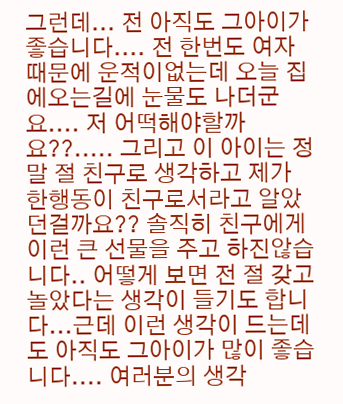그런데... 전 아직도 그아이가 좋습니다.... 전 한번도 여자때문에 운적이없는데 오늘 집에오는길에 눈물도 나더군요.... 저 어떡해야할까요??..... 그리고 이 아이는 정말 절 친구로 생각하고 제가 한행동이 친구로서라고 알았던걸까요?? 솔직히 친구에게 이런 큰 선물을 주고 하진않습니다.. 어떻게 보면 전 절 갖고 놀았다는 생각이 들기도 합니다...근데 이런 생각이 드는데도 아직도 그아이가 많이 좋습니다.... 여러분의 생각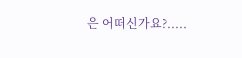은 어떠신가요?.....